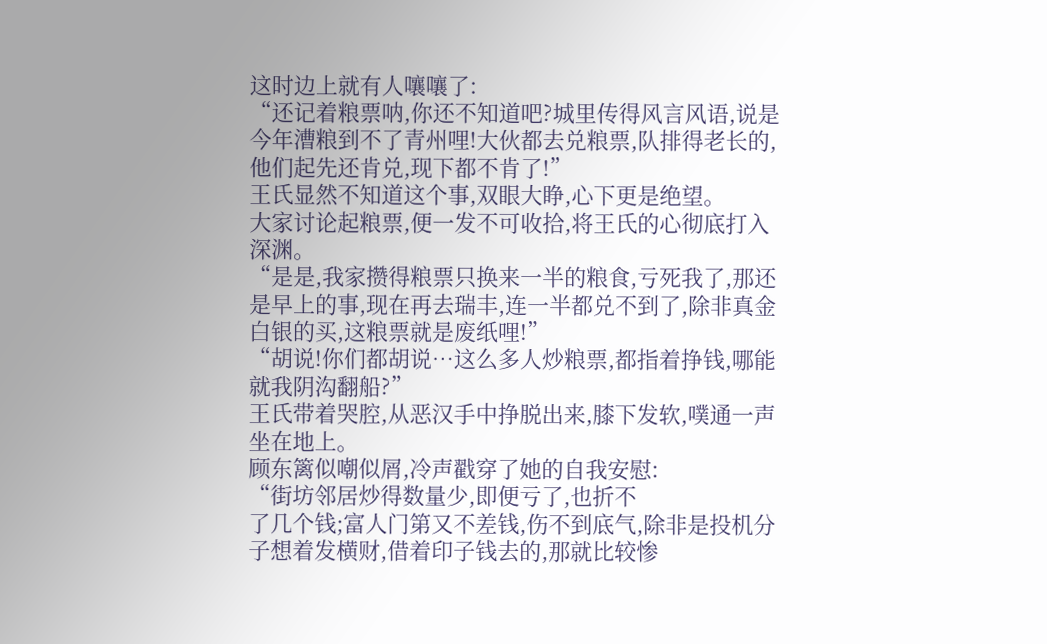这时边上就有人嚷嚷了:
“还记着粮票呐,你还不知道吧?城里传得风言风语,说是今年漕粮到不了青州哩!大伙都去兑粮票,队排得老长的,他们起先还肯兑,现下都不肯了!”
王氏显然不知道这个事,双眼大睁,心下更是绝望。
大家讨论起粮票,便一发不可收拾,将王氏的心彻底打入深渊。
“是是,我家攒得粮票只换来一半的粮食,亏死我了,那还是早上的事,现在再去瑞丰,连一半都兑不到了,除非真金白银的买,这粮票就是废纸哩!”
“胡说!你们都胡说…这么多人炒粮票,都指着挣钱,哪能就我阴沟翻船?”
王氏带着哭腔,从恶汉手中挣脱出来,膝下发软,噗通一声坐在地上。
顾东篱似嘲似屑,冷声戳穿了她的自我安慰:
“街坊邻居炒得数量少,即便亏了,也折不
了几个钱;富人门第又不差钱,伤不到底气,除非是投机分子想着发横财,借着印子钱去的,那就比较惨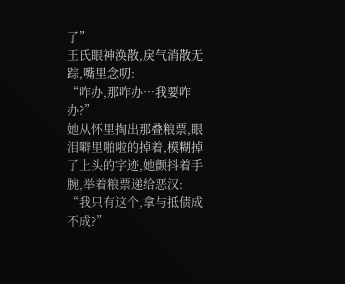了”
王氏眼神涣散,戾气消散无踪,嘴里念叨:
“咋办,那咋办…我要咋办?”
她从怀里掏出那叠粮票,眼泪噼里啪啦的掉着,模糊掉了上头的字迹,她颤抖着手腕,举着粮票递给恶汉:
“我只有这个,拿与抵债成不成?”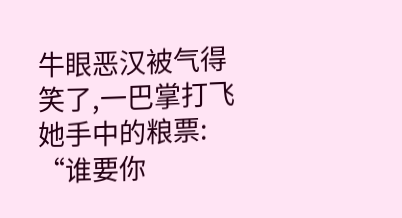牛眼恶汉被气得笑了,一巴掌打飞她手中的粮票:
“谁要你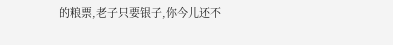的粮票,老子只要银子,你今儿还不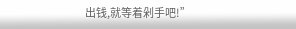出钱,就等着剁手吧!”